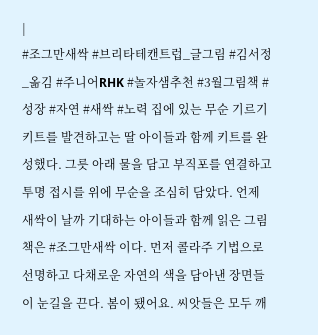|
#조그만새싹 #브리타테캔트럽_글그림 #김서정_옮김 #주니어RHK #놀자샘추천 #3월그림책 #성장 #자연 #새싹 #노력 집에 있는 무순 기르기 키트를 발견하고는 딸 아이들과 함께 키트를 완성했다. 그릇 아래 물을 담고 부직포를 연결하고 투명 접시를 위에 무순을 조심히 담았다. 언제 새싹이 날까 기대하는 아이들과 함께 읽은 그림책은 #조그만새싹 이다. 먼저 콜라주 기법으로 선명하고 다채로운 자연의 색을 담아낸 장면들이 눈길을 끈다. 봄이 됐어요. 씨앗들은 모두 깨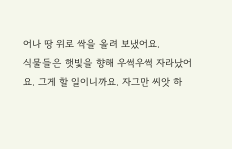어나 땅 위로 싹을 올려 보냈어요.
식물들은 햇빛을 향해 우썩우썩 자라났어요. 그게 할 일이니까요. 자그만 씨앗 하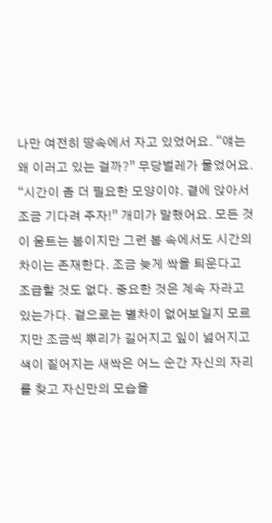나만 여전히 땅속에서 자고 있었어요. “얘는 왜 이러고 있는 걸까?” 무당벌레가 물었어요. “시간이 좀 더 필요한 모양이야. 곁에 앉아서 조금 기다려 주자!” 개미가 말했어요. 모든 것이 움트는 봄이지만 그런 봄 속에서도 시간의 차이는 존재한다. 조금 늦게 싹을 틔운다고 조급할 것도 없다. 중요한 것은 계속 자라고 있는가다. 겉으로는 별차이 없어보일지 모르지만 조금씩 뿌리가 길어지고 잎이 넓어지고 색이 짙어지는 새싹은 어느 순간 자신의 자리를 찾고 자신만의 모습을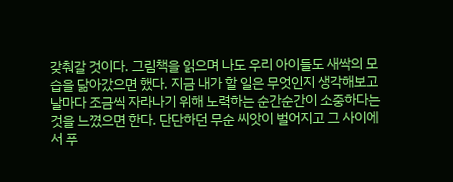갖춰갈 것이다. 그림책을 읽으며 나도 우리 아이들도 새싹의 모습을 닮아갔으면 했다. 지금 내가 할 일은 무엇인지 생각해보고 날마다 조금씩 자라나기 위해 노력하는 순간순간이 소중하다는 것을 느꼈으면 한다. 단단하던 무순 씨앗이 벌어지고 그 사이에서 푸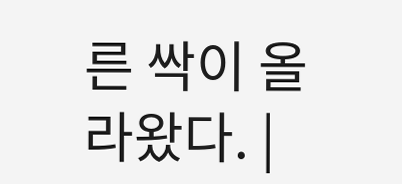른 싹이 올라왔다. |